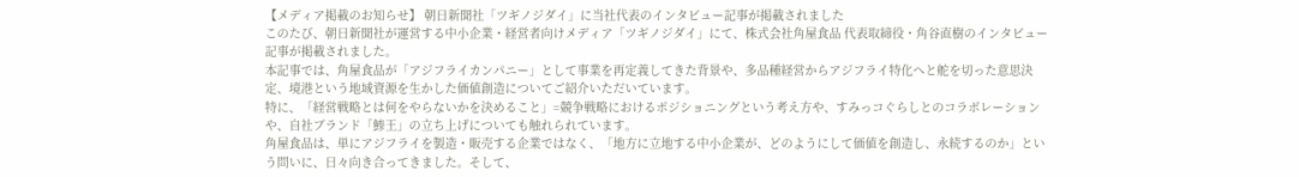【メディア掲載のお知らせ】 朝日新聞社「ツギノジダイ」に当社代表のインタビュー記事が掲載されました
このたび、朝日新聞社が運営する中小企業・経営者向けメディア「ツギノジダイ」にて、株式会社角屋食品 代表取締役・角谷直樹のインタビュー記事が掲載されました。
本記事では、角屋食品が「アジフライカンパニー」として事業を再定義してきた背景や、多品種経営からアジフライ特化へと舵を切った意思決定、境港という地域資源を生かした価値創造についてご紹介いただいています。
特に、「経営戦略とは何をやらないかを決めること」=競争戦略におけるポジショニングという考え方や、すみっコぐらしとのコラボレーションや、自社ブランド「鯵王」の立ち上げについても触れられています。
角屋食品は、単にアジフライを製造・販売する企業ではなく、「地方に立地する中小企業が、どのようにして価値を創造し、永続するのか」という問いに、日々向き合ってきました。そして、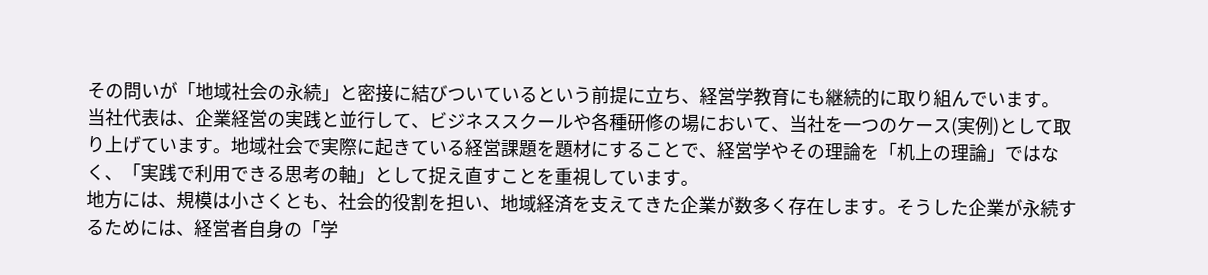その問いが「地域社会の永続」と密接に結びついているという前提に立ち、経営学教育にも継続的に取り組んでいます。
当社代表は、企業経営の実践と並行して、ビジネススクールや各種研修の場において、当社を一つのケース(実例)として取り上げています。地域社会で実際に起きている経営課題を題材にすることで、経営学やその理論を「机上の理論」ではなく、「実践で利用できる思考の軸」として捉え直すことを重視しています。
地方には、規模は小さくとも、社会的役割を担い、地域経済を支えてきた企業が数多く存在します。そうした企業が永続するためには、経営者自身の「学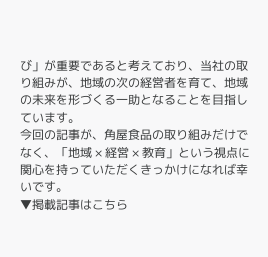び」が重要であると考えており、当社の取り組みが、地域の次の経営者を育て、地域の未来を形づくる一助となることを目指しています。
今回の記事が、角屋食品の取り組みだけでなく、「地域 × 経営 × 教育」という視点に関心を持っていただくきっかけになれば幸いです。
▼掲載記事はこちら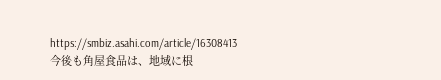https://smbiz.asahi.com/article/16308413
今後も角屋食品は、地域に根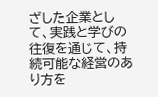ざした企業として、実践と学びの往復を通じて、持続可能な経営のあり方を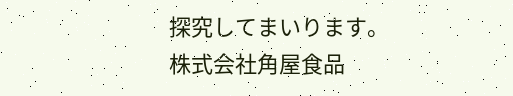探究してまいります。
株式会社角屋食品